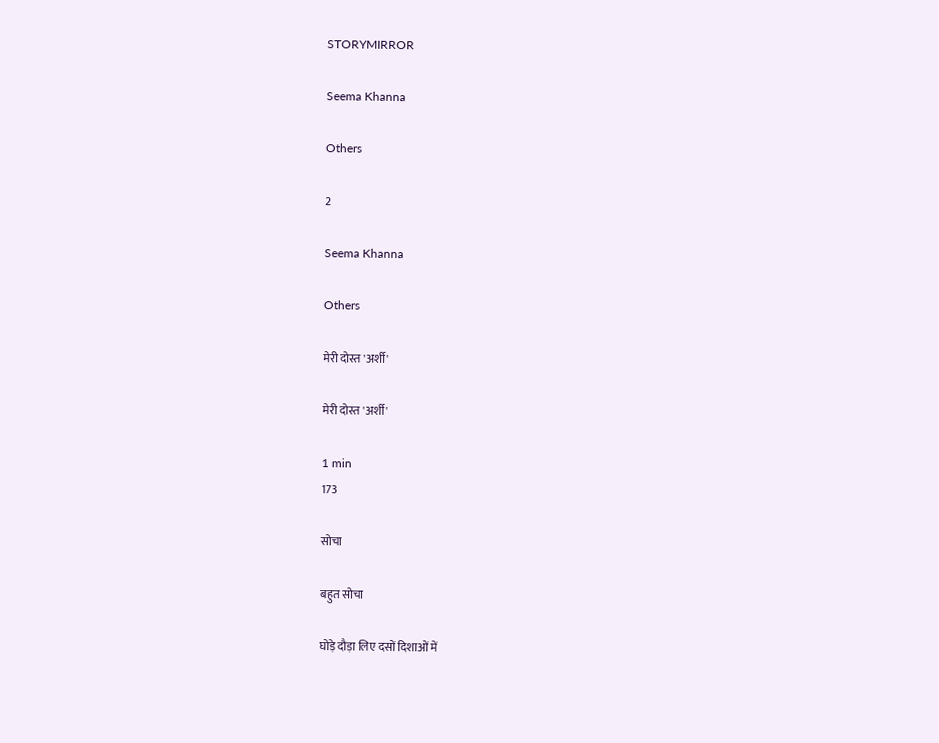STORYMIRROR

Seema Khanna

Others

2

Seema Khanna

Others

मेरी दोस्त 'अर्शी'

मेरी दोस्त 'अर्शी'

1 min
173

सोचा

बहुत सोचा

घोड़े दौड़ा लिए दसों दिशाओं में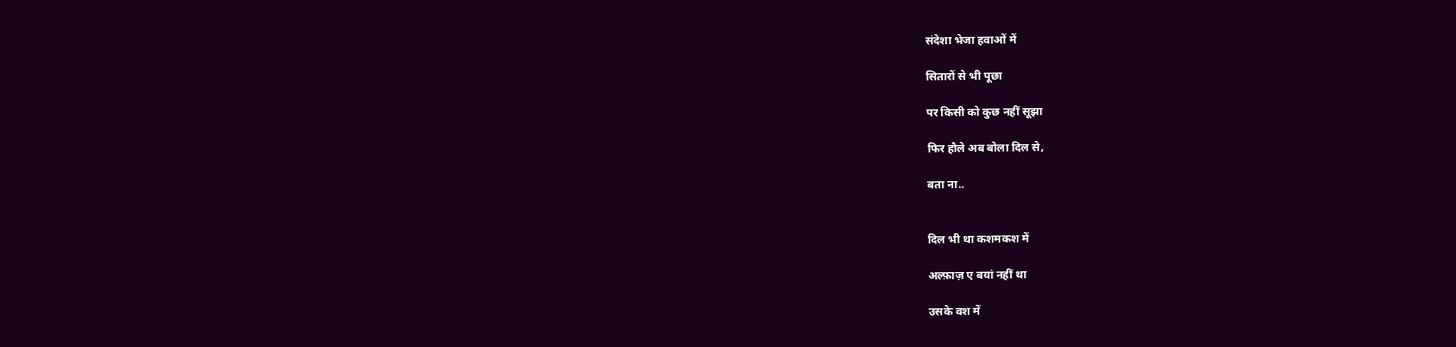संदेशा भेजा हवाओं में

सितारों से भी पूछा

पर किसी को कुछ नहीं सूझा

फिर हौले अब बोला दिल से,

बता ना..


दिल भी था कशमकश में

अल्फ़ाज़ ए बयां नहीं था

उसके वश में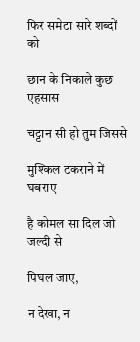फिर समेटा सारे शब्दों को

छान के निकाले कुछ एहसास

चट्टान सी हो तुम जिससे

मुश्किल टकराने में घबराए

है कोमल सा दिल जो जल्दी से

पिघल जाए,

न देखा, न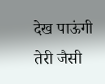देख पाऊंगी तेरी जैसी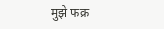मुझे फक्र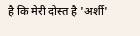है कि मेरी दोस्त है 'अर्शी'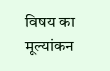विषय का मूल्यांकन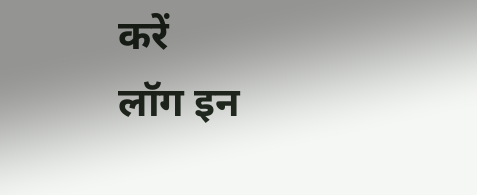करें
लॉग इन